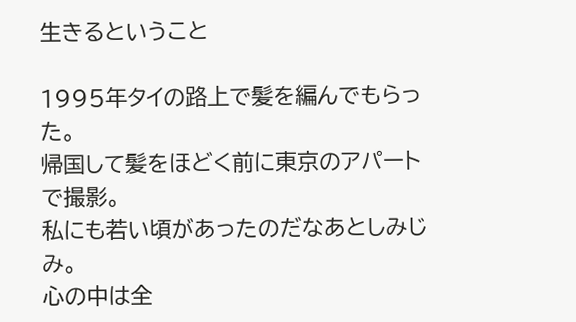生きるということ

1995年タイの路上で髪を編んでもらった。
帰国して髪をほどく前に東京のアパートで撮影。
私にも若い頃があったのだなあとしみじみ。
心の中は全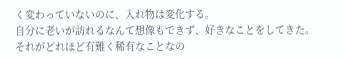く変わっていないのに、入れ物は変化する。
自分に老いが訪れるなんて想像もできず、好きなことをしてきた。
それがどれほど有難く稀有なことなの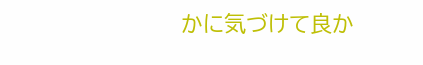かに気づけて良か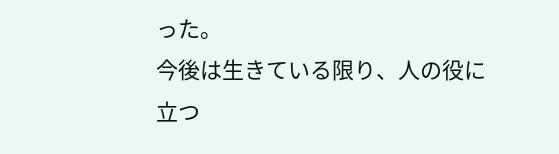った。
今後は生きている限り、人の役に立つ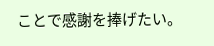ことで感謝を捧げたい。